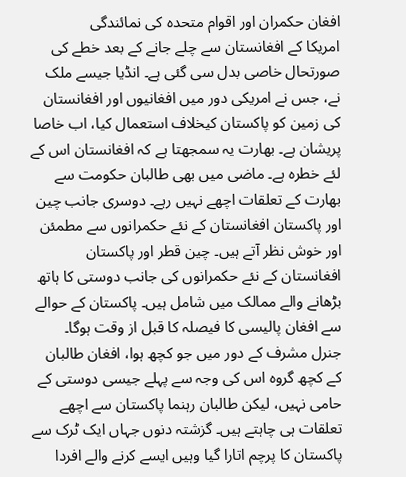افغان حکمران اور اقوام متحدہ کی نمائندگی
امریکا کے افغانستان سے چلے جانے کے بعد خطے کی صورتحال خاصی بدل سی گئی ہے۔ انڈیا جیسے ملک نے، جس نے امریکی دور میں افغانیوں اور افغانستان کی زمین کو پاکستان کیخلاف استعمال کیا، اب خاصا پریشان ہے۔ بھارت یہ سمجھتا ہے کہ افغانستان اس کے لئے خطرہ ہے۔ ماضی میں بھی طالبان حکومت سے بھارت کے تعلقات اچھے نہیں رہے۔ دوسری جانب چین اور پاکستان افغانستان کے نئے حکمرانوں سے مطمئن اور خوش نظر آتے ہیں۔ چین قطر اور پاکستان افغانستان کے نئے حکمرانوں کی جانب دوستی کا ہاتھ بڑھانے والے ممالک میں شامل ہیں۔ پاکستان کے حوالے سے افغان پالیسی کا فیصلہ کا قبل از وقت ہوگا۔
جنرل مشرف کے دور میں جو کچھ ہوا، افغان طالبان کے کچھ گروہ اس کی وجہ سے پہلے جیسی دوستی کے حامی نہیں، لیکن طالبان رہنما پاکستان سے اچھے تعلقات ہی چاہتے ہیں۔ گزشتہ دنوں جہاں ایک ٹرک سے پاکستان کا پرچم اتارا گیا وہیں ایسے کرنے والے افردا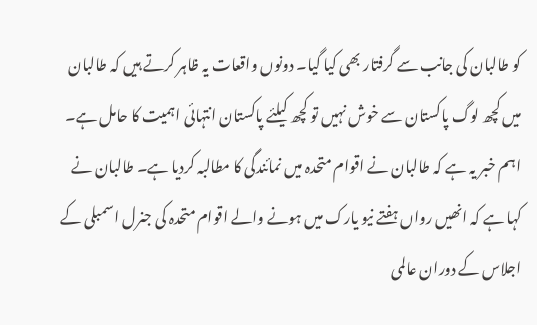کو طالبان کی جانب سے گرفتار بھی کیا گیا۔ دونوں واقعات یہ ظاہر کرتے ہیں کہ طالبان میں کچھ لوگ پاکستان سے خوش نہیں تو کچھ کیلئے پاکستان انتہائی اہمیت کا حامل ہے۔ اہم خبر یہ ہے کہ طالبان نے اقوام متحدہ میں نمائندگی کا مطالبہ کردیا ہے۔ طالبان نے کہا ہے کہ انھیں رواں ہفتے نیو یارک میں ہونے والے اقوام متحدہ کی جنرل اسمبلی کے اجلاس کے دوران عالمی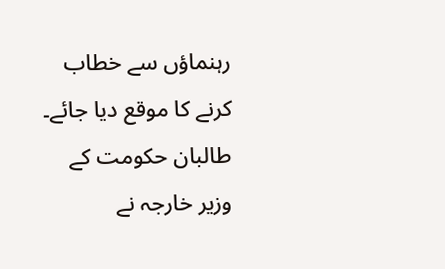رہنماؤں سے خطاب کرنے کا موقع دیا جائے۔ طالبان حکومت کے وزیر خارجہ نے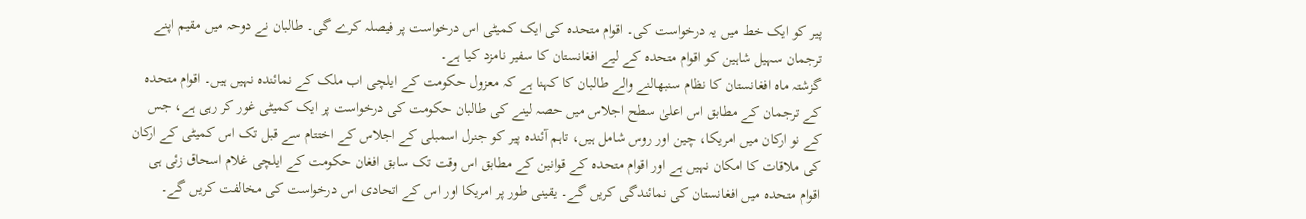پیر کو ایک خط میں یہ درخواست کی۔ اقوام متحدہ کی ایک کمیٹی اس درخواست پر فیصلہ کرے گی۔ طالبان نے دوحہ میں مقیم اپنے ترجمان سہیل شاہین کو اقوام متحدہ کے لیے افغانستان کا سفیر نامزد کیا ہے۔
گزشتہ ماہ افغانستان کا نظام سنبھالنے والے طالبان کا کہنا ہے کہ معزول حکومت کے ایلچی اب ملک کے نمائندہ نہیں ہیں۔ اقوام متحدہ کے ترجمان کے مطابق اس اعلیٰ سطح اجلاس میں حصہ لینے کی طالبان حکومت کی درخواست پر ایک کمیٹی غور کر رہی ہے، جس کے نو ارکان میں امریکا، چین اور روس شامل ہیں، تاہم آئندہ پیر کو جنرل اسمبلی کے اجلاس کے اختتام سے قبل تک اس کمیٹی کے ارکان کی ملاقات کا امکان نہیں ہے اور اقوام متحدہ کے قوانین کے مطابق اس وقت تک سابق افغان حکومت کے ایلچی غلام اسحاق زئی ہی اقوام متحدہ میں افغانستان کی نمائندگی کریں گے۔ یقینی طور پر امریکا اور اس کے اتحادی اس درخواست کی مخالفت کریں گے۔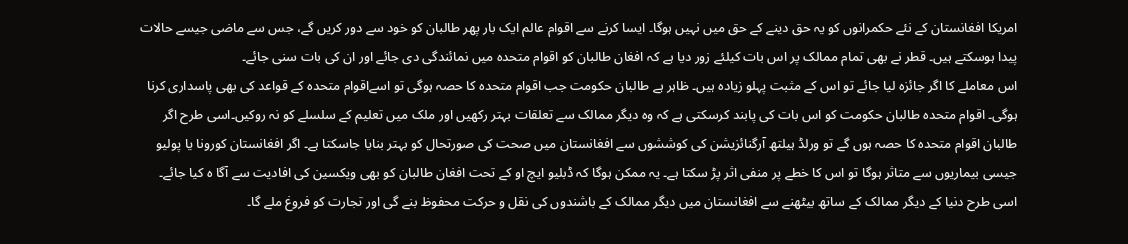امریکا افغانستان کے نئے حکمرانوں کو یہ حق دینے کے حق میں نہیں ہوگا۔ ایسا کرنے سے اقوام عالم ایک بار پھر طالبان کو خود سے دور کریں گے، جس سے ماضی جیسے حالات پیدا ہوسکتے ہیں۔ قطر نے بھی تمام ممالک پر اس بات کیلئے زور دیا ہے کہ افغان طالبان کو اقوام متحدہ میں نمائندگی دی جائے اور ان کی بات سنی جائے۔
اس معاملے کا اگر جائزہ لیا جائے تو اس کے مثبت پہلو زیادہ ہیں۔ ظاہر ہے طالبان حکومت جب اقوام متحدہ کا حصہ ہوگی تو اسےاقوام متحدہ کے قواعد کی بھی پاسداری کرنا ہوگی۔ اقوام متحدہ طالبان حکومت کو اس بات کی پابند کرسکتی ہے کہ وہ دیگر ممالک سے تعلقات بہتر رکھیں اور ملک میں تعلیم کے سلسلے کو نہ روکیں۔اسی طرح اگر طالبان اقوام متحدہ کا حصہ ہوں گے تو ورلڈ ہیلتھ آرگنائزیشن کی کوششوں سے افغانستان میں صحت کی صورتحال کو بہتر بنایا جاسکتا ہے۔ اگر افغانستان کورونا یا پولیو جیسی بیماریوں سے متاثر ہوگا تو اس کا خطے پر منفی اثر پڑ سکتا ہے۔ یہ ممکن ہوگا کہ ڈبلیو ایچ او کے تحت افغان طالبان کو بھی ویکسین کی افادیت سے آگا ہ کیا جائے۔ اسی طرح دنیا کے دیگر ممالک کے ساتھ بیٹھنے سے افغانستان میں دیگر ممالک کے باشندوں کی نقل و حرکت محفوظ بنے گی اور تجارت کو فروغ ملے گا۔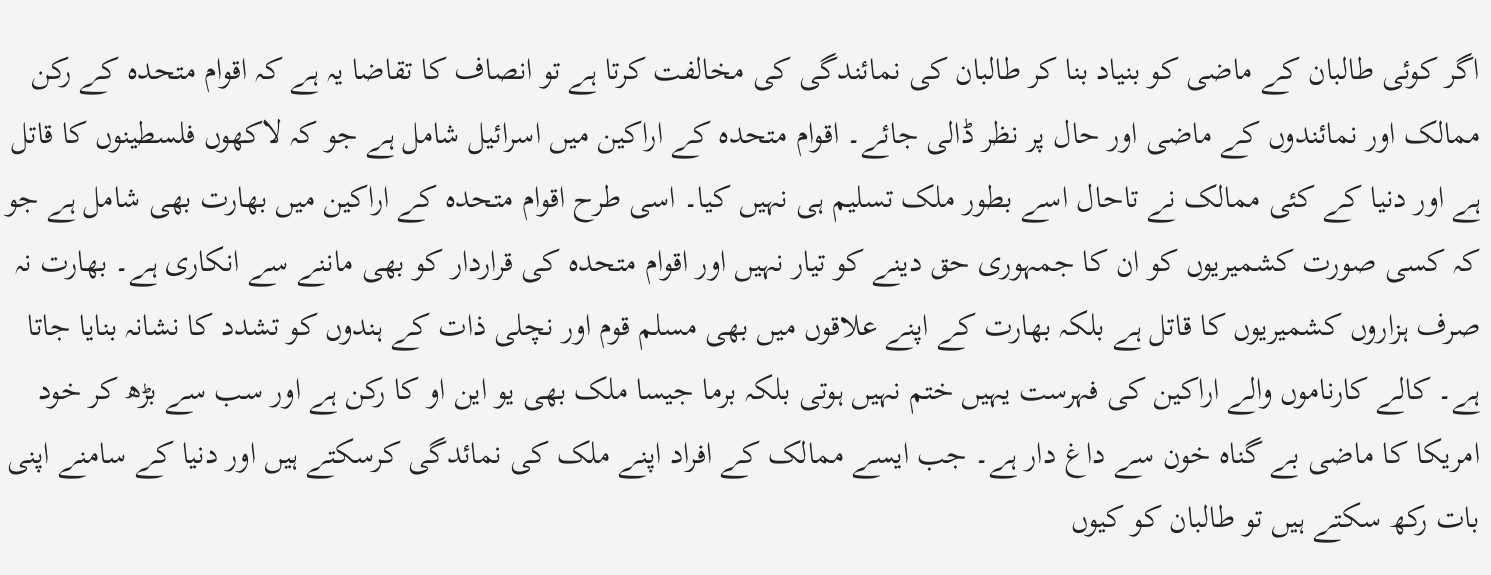اگر کوئی طالبان کے ماضی کو بنیاد بنا کر طالبان کی نمائندگی کی مخالفت کرتا ہے تو انصاف کا تقاضا یہ ہے کہ اقوام متحدہ کے رکن ممالک اور نمائندوں کے ماضی اور حال پر نظر ڈالی جائے۔ اقوام متحدہ کے اراکین میں اسرائیل شامل ہے جو کہ لاکھوں فلسطینوں کا قاتل ہے اور دنیا کے کئی ممالک نے تاحال اسے بطور ملک تسلیم ہی نہیں کیا۔ اسی طرح اقوام متحدہ کے اراکین میں بھارت بھی شامل ہے جو کہ کسی صورت کشمیریوں کو ان کا جمہوری حق دینے کو تیار نہیں اور اقوام متحدہ کی قراردار کو بھی ماننے سے انکاری ہے۔ بھارت نہ صرف ہزاروں کشمیریوں کا قاتل ہے بلکہ بھارت کے اپنے علاقوں میں بھی مسلم قوم اور نچلی ذات کے ہندوں کو تشدد کا نشانہ بنایا جاتا ہے۔ کالے کارناموں والے اراکین کی فہرست یہیں ختم نہیں ہوتی بلکہ برما جیسا ملک بھی یو این او کا رکن ہے اور سب سے بڑھ کر خود امریکا کا ماضی بے گناہ خون سے داغ دار ہے۔ جب ایسے ممالک کے افراد اپنے ملک کی نمائدگی کرسکتے ہیں اور دنیا کے سامنے اپنی بات رکھ سکتے ہیں تو طالبان کو کیوں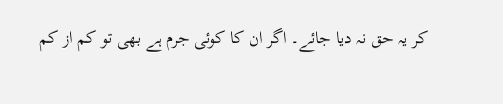کر یہ حق نہ دیا جائے۔ اگر ان کا کوئی جرم ہے بھی تو کم از کم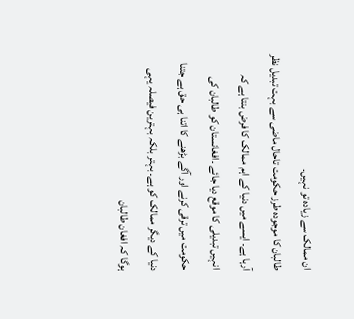ان ممالک سے زیادہ تو نہیں۔
طالبان کا موجودہ طرز حکومت تاحال ماضی سے بہت تبدیل نظر آرہا ہے۔ ایسے میں دنیا کے اہم ممالک کا فرض بنتا ہے کہ انہیں تبدیلی کا موقع دیا جائے ۔افغانستان کو طالبان کی حکومت میں ترقی کرنے اور آگے بڑھنے کا اتنا ہی حق ہے جتنا دنیا کے دیگر ممالک کو ہے۔ بہتر بلکہ بہترین فیصلہ یہی ہوگا کہ افغان طالبان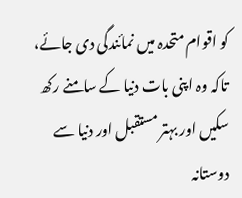کو اقوام متحدہ میں نمائندگی دی جائے، تاکہ وہ اپنی بات دنیا کے سامنے رکھ سکیں اور بہتر مستقبل اور دنیا سے دوستانہ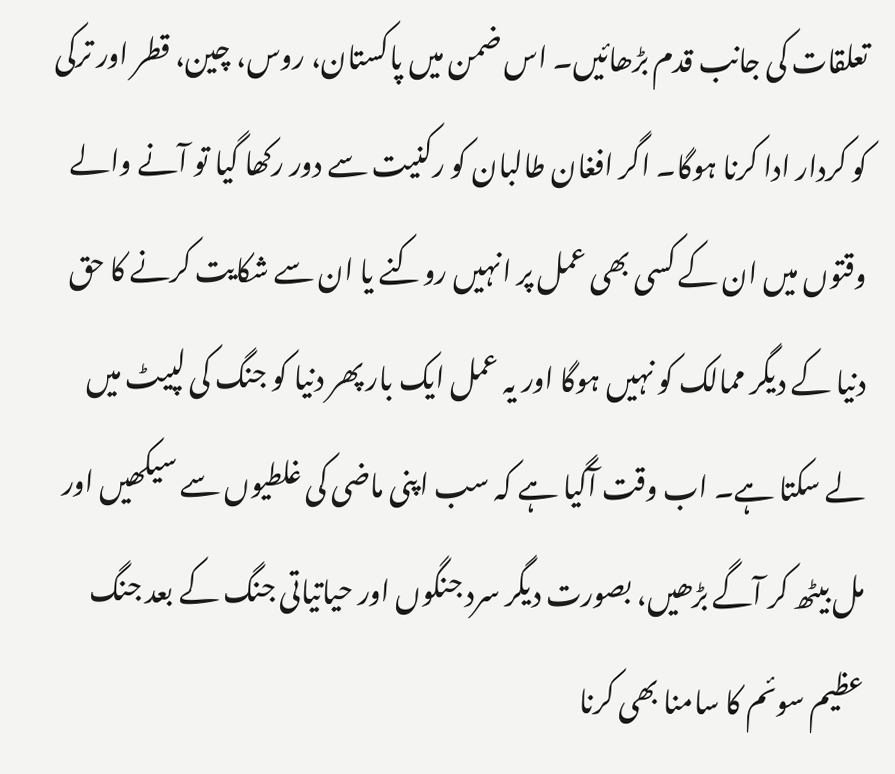تعلقات کی جانب قدم بڑھائیں۔ اس ضمن میں پاکستان، روس، چین، قطر اور ترکی کو کردار ادا کرنا ہوگا۔ اگر افغان طالبان کو رکنیت سے دور رکھا گیا تو آنے والے وقتوں میں ان کے کسی بھی عمل پر انہیں روکنے یا ان سے شکایت کرنے کا حق دنیا کے دیگر ممالک کو نہیں ہوگا اور یہ عمل ایک بار پھر دنیا کو جنگ کی لپیٹ میں لے سکتا ہے۔ اب وقت آگیا ہے کہ سب اپنی ماضی کی غلطیوں سے سیکھیں اور مل بیٹھ کر آگے بڑھیں، بصورت دیگر سرد جنگوں اور حیاتیاتی جنگ کے بعد جنگ عظیم سوئم کا سامنا بھی کرنا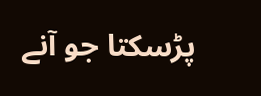پڑسکتا جو آنے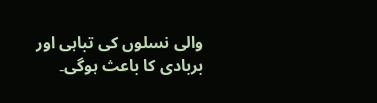والی نسلوں کی تباہی اور بربادی کا باعث ہوگی۔